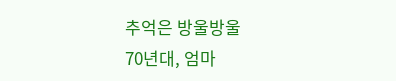추억은 방울방울
70년대, 엄마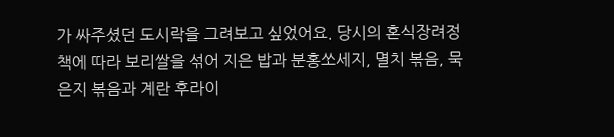가 싸주셨던 도시락을 그려보고 싶었어요. 당시의 혼식장려정책에 따라 보리쌀을 섞어 지은 밥과 분홍쏘세지, 멸치 볶음, 묵은지 볶음과 계란 후라이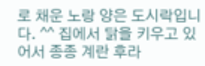로 채운 노랑 양은 도시락입니다. ^^ 집에서 닭을 키우고 있어서 종종 계란 후라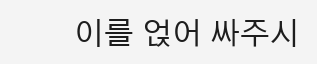이를 얹어 싸주시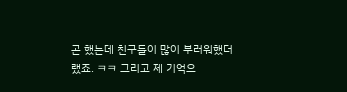곤 했는데 친구들이 많이 부러워했더랬죠. ㅋㅋ 그리고 제 기억으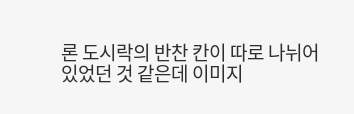론 도시락의 반찬 칸이 따로 나뉘어 있었던 것 같은데 이미지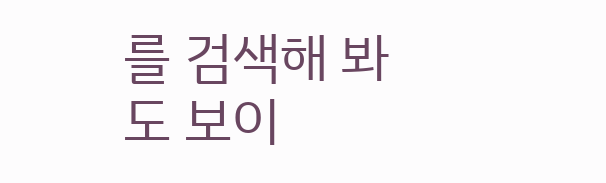를 검색해 봐도 보이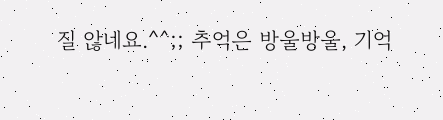질 않네요.^^;; 추억은 방울방울, 기억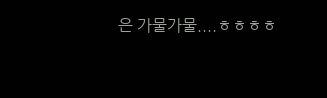은 가물가물....ㅎㅎㅎㅎ